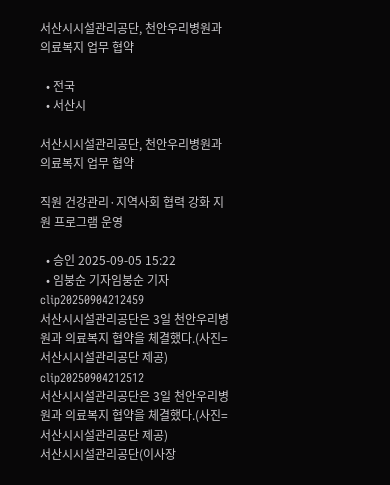서산시시설관리공단, 천안우리병원과 의료복지 업무 협약

  • 전국
  • 서산시

서산시시설관리공단, 천안우리병원과 의료복지 업무 협약

직원 건강관리·지역사회 협력 강화 지원 프로그램 운영

  • 승인 2025-09-05 15:22
  • 임붕순 기자임붕순 기자
clip20250904212459
서산시시설관리공단은 3일 천안우리병원과 의료복지 협약을 체결했다.(사진=서산시시설관리공단 제공)
clip20250904212512
서산시시설관리공단은 3일 천안우리병원과 의료복지 협약을 체결했다.(사진=서산시시설관리공단 제공)
서산시시설관리공단(이사장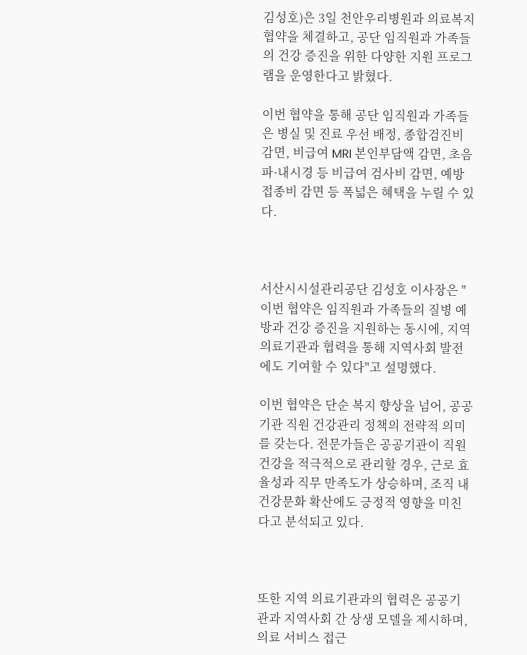김성호)은 3일 천안우리병원과 의료복지 협약을 체결하고, 공단 임직원과 가족들의 건강 증진을 위한 다양한 지원 프로그램을 운영한다고 밝혔다.

이번 협약을 통해 공단 임직원과 가족들은 병실 및 진료 우선 배정, 종합검진비 감면, 비급여 MRI 본인부담액 감면, 초음파·내시경 등 비급여 검사비 감면, 예방접종비 감면 등 폭넓은 혜택을 누릴 수 있다.



서산시시설관리공단 김성호 이사장은 "이번 협약은 임직원과 가족들의 질병 예방과 건강 증진을 지원하는 동시에, 지역 의료기관과 협력을 통해 지역사회 발전에도 기여할 수 있다"고 설명했다.

이번 협약은 단순 복지 향상을 넘어, 공공기관 직원 건강관리 정책의 전략적 의미를 갖는다. 전문가들은 공공기관이 직원 건강을 적극적으로 관리할 경우, 근로 효율성과 직무 만족도가 상승하며, 조직 내 건강문화 확산에도 긍정적 영향을 미친다고 분석되고 있다.



또한 지역 의료기관과의 협력은 공공기관과 지역사회 간 상생 모델을 제시하며, 의료 서비스 접근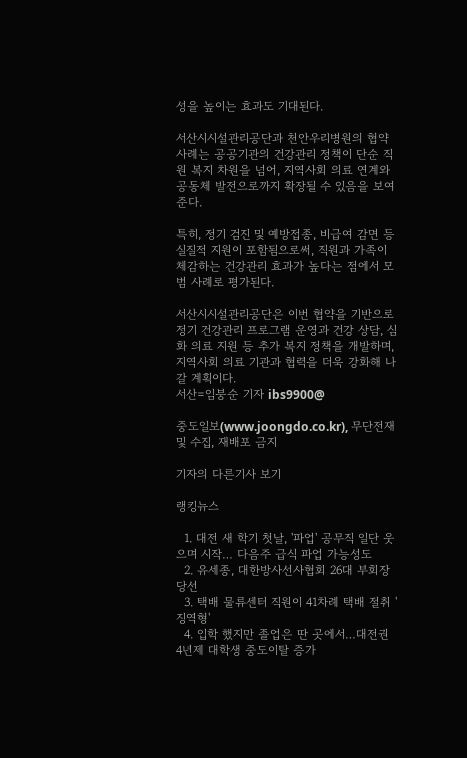성을 높이는 효과도 기대된다.

서산시시설관리공단과 천안우리병원의 협약 사례는 공공기관의 건강관리 정책이 단순 직원 복지 차원을 넘어, 지역사회 의료 연계와 공동체 발전으로까지 확장될 수 있음을 보여준다.

특히, 정기 검진 및 예방접종, 비급여 감면 등 실질적 지원이 포함됨으로써, 직원과 가족이 체감하는 건강관리 효과가 높다는 점에서 모범 사례로 평가된다.

서산시시설관리공단은 이번 협약을 기반으로 정기 건강관리 프로그램 운영과 건강 상담, 심화 의료 지원 등 추가 복지 정책을 개발하며, 지역사회 의료 기관과 협력을 더욱 강화해 나갈 계획이다.
서산=임붕순 기자 ibs9900@

중도일보(www.joongdo.co.kr), 무단전재 및 수집, 재배포 금지

기자의 다른기사 보기

랭킹뉴스

  1. 대전 새 학기 첫날, '파업' 공무직 일단 웃으며 시작… 다음주 급식 파업 가능성도
  2. 유세종, 대한방사선사협회 26대 부회장 당선
  3. 택배 물류센터 직원이 41차례 택배 절취 '징역형'
  4. 입학 했지만 졸업은 딴 곳에서…대전권 4년제 대학생 중도이탈 증가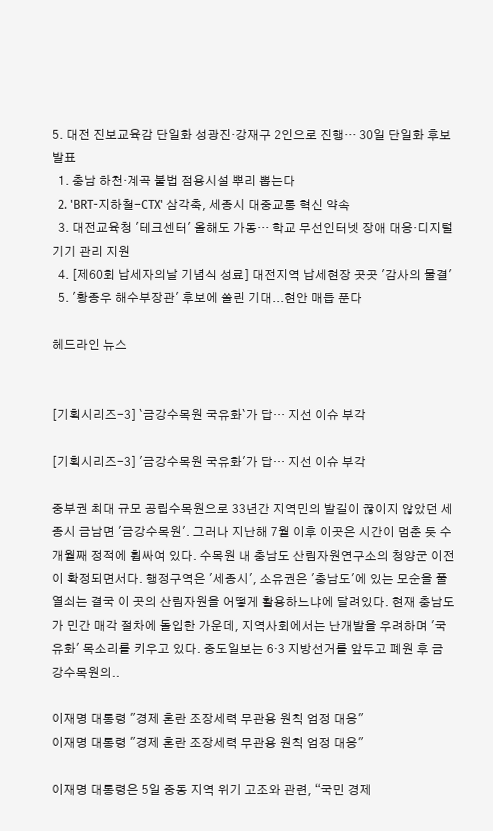5. 대전 진보교육감 단일화 성광진·강재구 2인으로 진행… 30일 단일화 후보 발표
  1. 충남 하천·계곡 불법 점용시설 뿌리 뽑는다
  2. 'BRT-지하철-CTX' 삼각축, 세종시 대중교통 혁신 약속
  3. 대전교육청 '테크센터' 올해도 가동… 학교 무선인터넷 장애 대응·디지털기기 관리 지원
  4. [제60회 납세자의날 기념식 성료] 대전지역 납세현장 곳곳 '감사의 물결'
  5. '황종우 해수부장관' 후보에 쏠린 기대...현안 매듭 푼다

헤드라인 뉴스


[기획시리즈-3] `금강수목원 국유화`가 답… 지선 이슈 부각

[기획시리즈-3] '금강수목원 국유화'가 답… 지선 이슈 부각

중부권 최대 규모 공립수목원으로 33년간 지역민의 발길이 끊이지 않았던 세종시 금남면 '금강수목원'. 그러나 지난해 7월 이후 이곳은 시간이 멈춘 듯 수개월째 정적에 휩싸여 있다. 수목원 내 충남도 산림자원연구소의 청양군 이전이 확정되면서다. 행정구역은 '세종시', 소유권은 '충남도'에 있는 모순을 풀 열쇠는 결국 이 곳의 산림자원을 어떻게 활용하느냐에 달려있다. 현재 충남도가 민간 매각 절차에 돌입한 가운데, 지역사회에서는 난개발을 우려하며 '국유화' 목소리를 키우고 있다. 중도일보는 6·3 지방선거를 앞두고 폐원 후 금강수목원의..

이재명 대통령 "경제 혼란 조장세력 무관용 원칙 엄정 대응"
이재명 대통령 "경제 혼란 조장세력 무관용 원칙 엄정 대응"

이재명 대통령은 5일 중동 지역 위기 고조와 관련, “국민 경제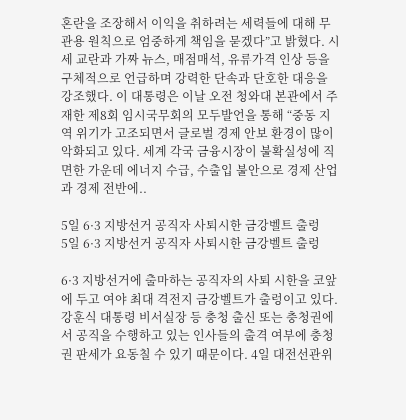혼란을 조장해서 이익을 취하려는 세력들에 대해 무관용 원칙으로 엄중하게 책임을 묻겠다”고 밝혔다. 시세 교란과 가짜 뉴스, 매점매석, 유류가격 인상 등을 구체적으로 언급하며 강력한 단속과 단호한 대응을 강조했다. 이 대통령은 이날 오전 청와대 본관에서 주재한 제8회 임시국무회의 모두발언을 통해 “중동 지역 위기가 고조되면서 글로벌 경제 안보 환경이 많이 악화되고 있다. 세계 각국 금융시장이 불확실성에 직면한 가운데 에너지 수급, 수출입 불안으로 경제 산업과 경제 전반에..

5일 6·3 지방선거 공직자 사퇴시한 금강벨트 출렁
5일 6·3 지방선거 공직자 사퇴시한 금강벨트 출렁

6·3 지방선거에 출마하는 공직자의 사퇴 시한을 코앞에 두고 여야 최대 격전지 금강벨트가 출렁이고 있다. 강훈식 대통령 비서실장 등 충청 출신 또는 충청권에서 공직을 수행하고 있는 인사들의 출격 여부에 충청권 판세가 요동칠 수 있기 때문이다. 4일 대전선관위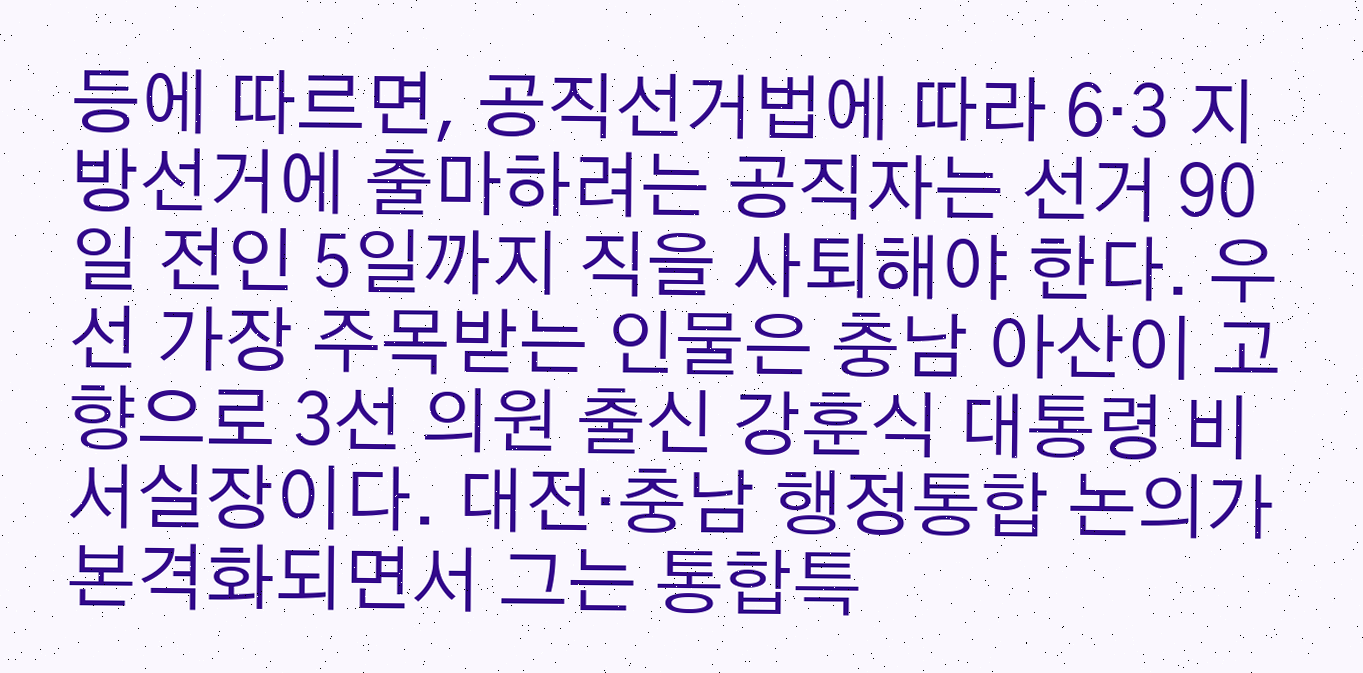등에 따르면, 공직선거법에 따라 6·3 지방선거에 출마하려는 공직자는 선거 90일 전인 5일까지 직을 사퇴해야 한다. 우선 가장 주목받는 인물은 충남 아산이 고향으로 3선 의원 출신 강훈식 대통령 비서실장이다. 대전·충남 행정통합 논의가 본격화되면서 그는 통합특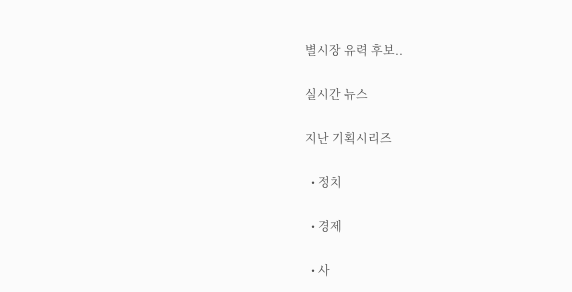별시장 유력 후보..

실시간 뉴스

지난 기획시리즈

  • 정치

  • 경제

  • 사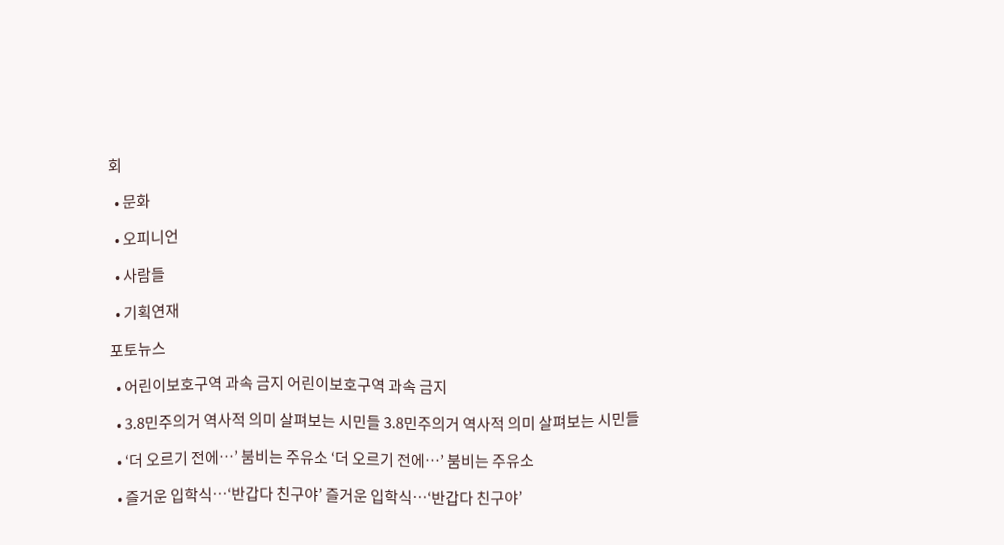회

  • 문화

  • 오피니언

  • 사람들

  • 기획연재

포토뉴스

  • 어린이보호구역 과속 금지 어린이보호구역 과속 금지

  • 3.8민주의거 역사적 의미 살펴보는 시민들 3.8민주의거 역사적 의미 살펴보는 시민들

  • ‘더 오르기 전에…’ 붐비는 주유소 ‘더 오르기 전에…’ 붐비는 주유소

  • 즐거운 입학식…‘반갑다 친구야’ 즐거운 입학식…‘반갑다 친구야’